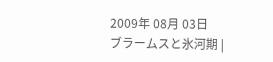2009年 08月 03日
ブラームスと氷河期 |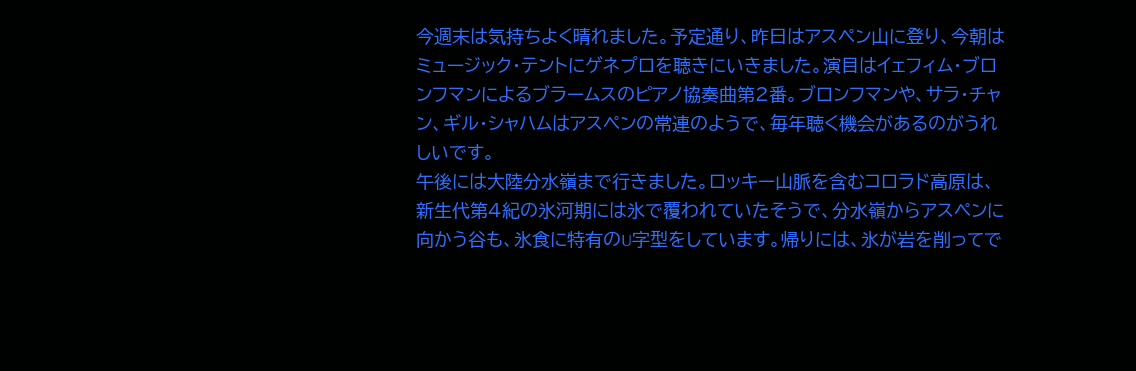今週末は気持ちよく晴れました。予定通り、昨日はアスペン山に登り、今朝はミュージック・テントにゲネプロを聴きにいきました。演目はイェフィム・ブロンフマンによるブラームスのピアノ協奏曲第2番。ブロンフマンや、サラ・チャン、ギル・シャハムはアスペンの常連のようで、毎年聴く機会があるのがうれしいです。
午後には大陸分水嶺まで行きました。ロッキー山脈を含むコロラド高原は、新生代第4紀の氷河期には氷で覆われていたそうで、分水嶺からアスペンに向かう谷も、氷食に特有のU字型をしています。帰りには、氷が岩を削ってで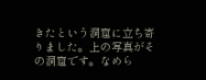きたという洞窟に立ち寄りました。上の写真がその洞窟です。なめら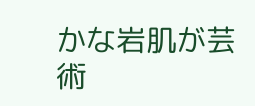かな岩肌が芸術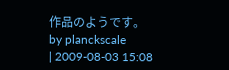作品のようです。
by planckscale
| 2009-08-03 15:08